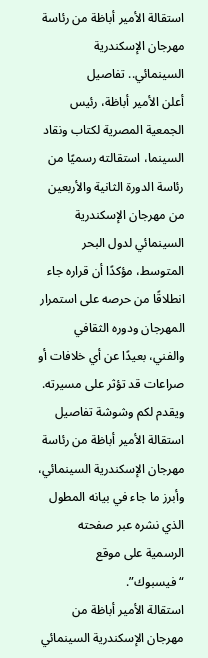استقالة الأمير أباظة من رئاسة مهرجان الإسكندرية السينمائي.. تفاصيل
أعلن الأمير أباظة، رئيس الجمعية المصرية لكتاب ونقاد السينما، استقالته رسميًا من رئاسة الدورة الثانية والأربعين من مهرجان الإسكندرية السينمائي لدول البحر المتوسط، مؤكدًا أن قراره جاء انطلاقًا من حرصه على استمرار المهرجان ودوره الثقافي والفني، بعيدًا عن أي خلافات أو صراعات قد تؤثر على مسيرته.
ويقدم لكم وشوشة تفاصيل استقالة الأمير أباظة من رئاسة مهرجان الإسكندرية السينمائي، وأبرز ما جاء في بيانه المطول الذي نشره عبر صفحته الرسمية على موقع “فيسبوك”.
استقالة الأمير أباظة من مهرجان الإسكندرية السينمائي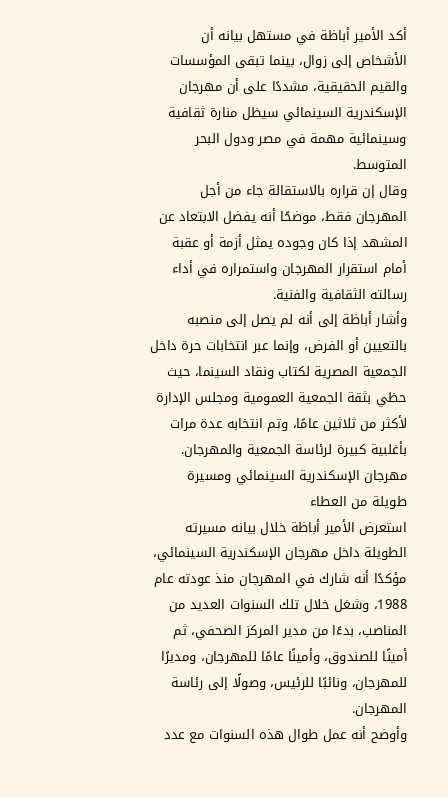أكد الأمير أباظة في مستهل بيانه أن الأشخاص إلى زوال، بينما تبقى المؤسسات والقيم الحقيقية، مشددًا على أن مهرجان الإسكندرية السينمائي سيظل منارة ثقافية وسينمائية مهمة في مصر ودول البحر المتوسط.
وقال إن قراره بالاستقالة جاء من أجل المهرجان فقط، موضحًا أنه يفضل الابتعاد عن المشهد إذا كان وجوده يمثل أزمة أو عقبة أمام استقرار المهرجان واستمراره في أداء رسالته الثقافية والفنية.
وأشار أباظة إلى أنه لم يصل إلى منصبه بالتعيين أو الفرض، وإنما عبر انتخابات حرة داخل الجمعية المصرية لكتاب ونقاد السينما، حيث حظي بثقة الجمعية العمومية ومجلس الإدارة لأكثر من ثلاثين عامًا، وتم انتخابه عدة مرات بأغلبية كبيرة لرئاسة الجمعية والمهرجان.
مهرجان الإسكندرية السينمائي ومسيرة طويلة من العطاء
استعرض الأمير أباظة خلال بيانه مسيرته الطويلة داخل مهرجان الإسكندرية السينمائي، مؤكدًا أنه شارك في المهرجان منذ عودته عام 1988، وشغل خلال تلك السنوات العديد من المناصب، بدءًا من مدير المركز الصحفي، ثم أمينًا للصندوق، وأمينًا عامًا للمهرجان، ومديرًا للمهرجان، ونائبًا للرئيس، وصولًا إلى رئاسة المهرجان.
وأوضح أنه عمل طوال هذه السنوات مع عدد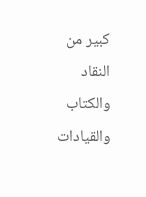كبير من النقاد والكتاب والقيادات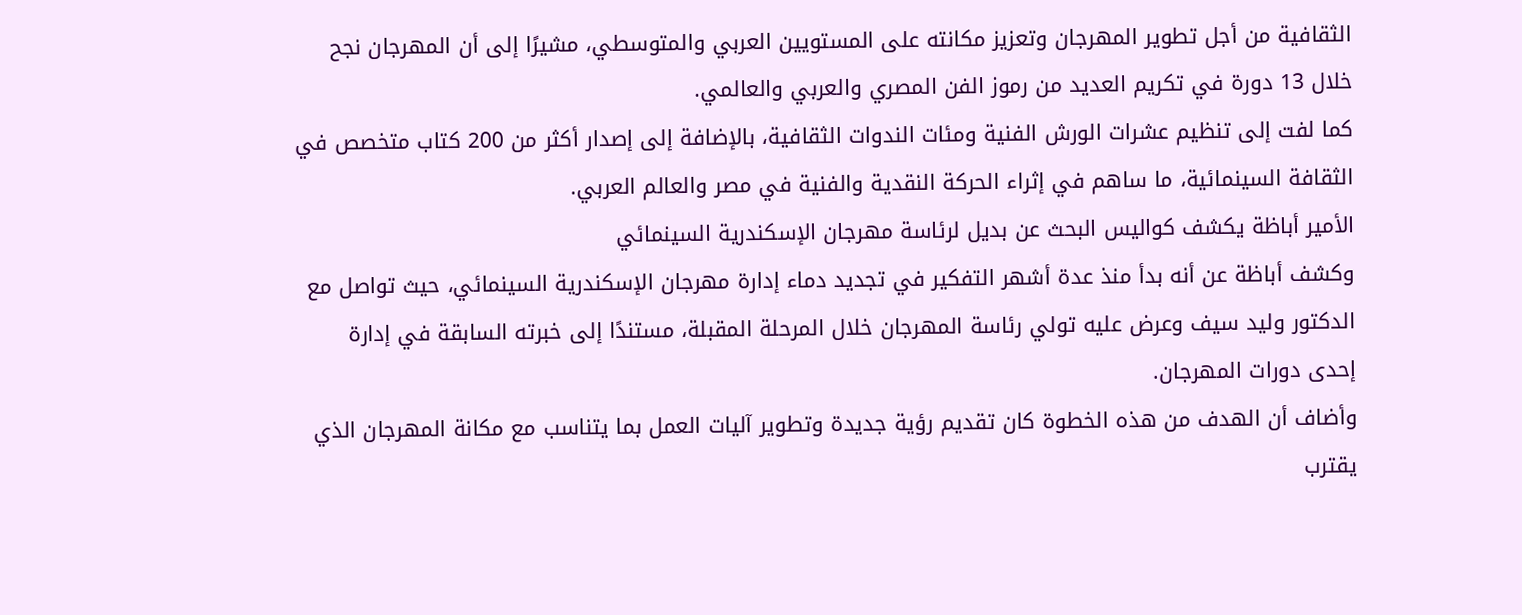الثقافية من أجل تطوير المهرجان وتعزيز مكانته على المستويين العربي والمتوسطي، مشيرًا إلى أن المهرجان نجح خلال 13 دورة في تكريم العديد من رموز الفن المصري والعربي والعالمي.
كما لفت إلى تنظيم عشرات الورش الفنية ومئات الندوات الثقافية، بالإضافة إلى إصدار أكثر من 200 كتاب متخصص في الثقافة السينمائية، ما ساهم في إثراء الحركة النقدية والفنية في مصر والعالم العربي.
الأمير أباظة يكشف كواليس البحث عن بديل لرئاسة مهرجان الإسكندرية السينمائي
وكشف أباظة عن أنه بدأ منذ عدة أشهر التفكير في تجديد دماء إدارة مهرجان الإسكندرية السينمائي، حيث تواصل مع الدكتور وليد سيف وعرض عليه تولي رئاسة المهرجان خلال المرحلة المقبلة، مستندًا إلى خبرته السابقة في إدارة إحدى دورات المهرجان.
وأضاف أن الهدف من هذه الخطوة كان تقديم رؤية جديدة وتطوير آليات العمل بما يتناسب مع مكانة المهرجان الذي يقترب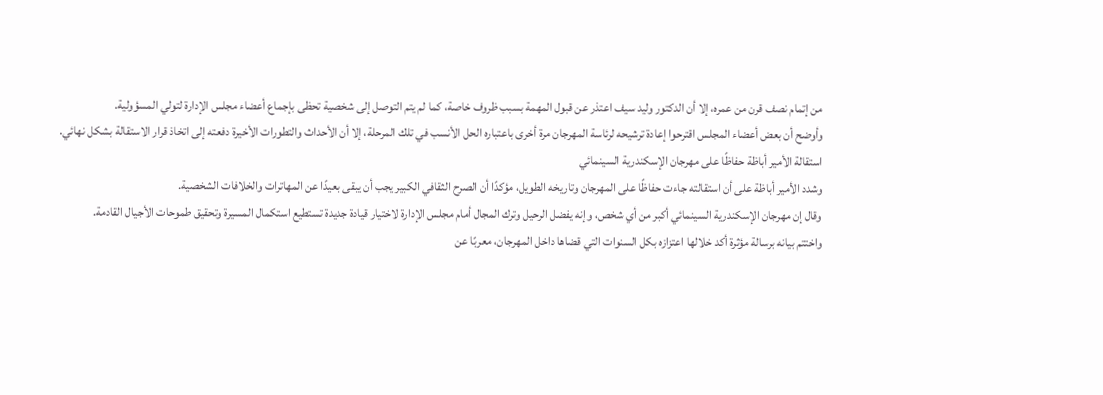من إتمام نصف قرن من عمره، إلا أن الدكتور وليد سيف اعتذر عن قبول المهمة بسبب ظروف خاصة، كما لم يتم التوصل إلى شخصية تحظى بإجماع أعضاء مجلس الإدارة لتولي المسؤولية.
وأوضح أن بعض أعضاء المجلس اقترحوا إعادة ترشيحه لرئاسة المهرجان مرة أخرى باعتباره الحل الأنسب في تلك المرحلة، إلا أن الأحداث والتطورات الأخيرة دفعته إلى اتخاذ قرار الاستقالة بشكل نهائي.
استقالة الأمير أباظة حفاظًا على مهرجان الإسكندرية السينمائي
وشدد الأمير أباظة على أن استقالته جاءت حفاظًا على المهرجان وتاريخه الطويل، مؤكدًا أن الصرح الثقافي الكبير يجب أن يبقى بعيدًا عن المهاترات والخلافات الشخصية.
وقال إن مهرجان الإسكندرية السينمائي أكبر من أي شخص، وإنه يفضل الرحيل وترك المجال أمام مجلس الإدارة لاختيار قيادة جديدة تستطيع استكمال المسيرة وتحقيق طموحات الأجيال القادمة.
واختتم بيانه برسالة مؤثرة أكد خلالها اعتزازه بكل السنوات التي قضاها داخل المهرجان، معربًا عن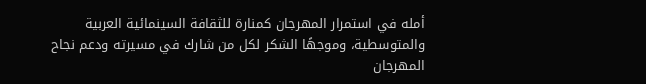أمله في استمرار المهرجان كمنارة للثقافة السينمائية العربية والمتوسطية، وموجهًا الشكر لكل من شارك في مسيرته ودعم نجاح المهرجان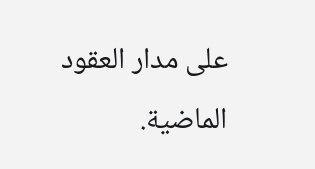على مدار العقود الماضية.